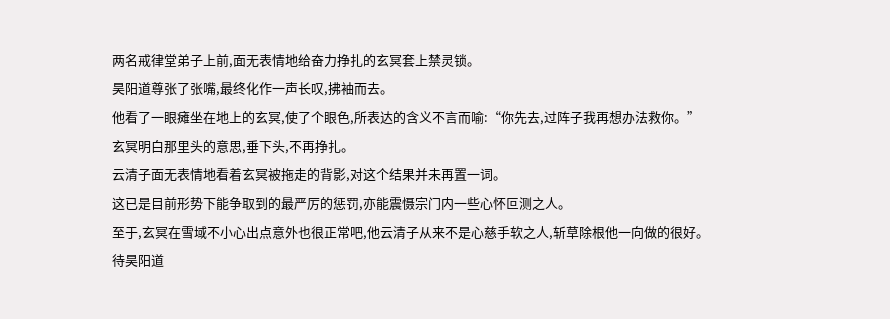两名戒律堂弟子上前,面无表情地给奋力挣扎的玄冥套上禁灵锁。
昊阳道尊张了张嘴,最终化作一声长叹,拂袖而去。
他看了一眼瘫坐在地上的玄冥,使了个眼色,所表达的含义不言而喻:“你先去,过阵子我再想办法救你。”
玄冥明白那里头的意思,垂下头,不再挣扎。
云清子面无表情地看着玄冥被拖走的背影,对这个结果并未再置一词。
这已是目前形势下能争取到的最严厉的惩罚,亦能震慑宗门内一些心怀叵测之人。
至于,玄冥在雪域不小心出点意外也很正常吧,他云清子从来不是心慈手软之人,斩草除根他一向做的很好。
待昊阳道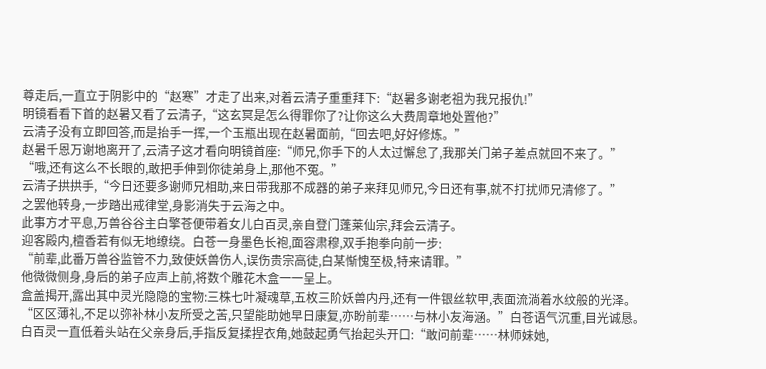尊走后,一直立于阴影中的“赵寒”才走了出来,对着云清子重重拜下:“赵暑多谢老祖为我兄报仇!”
明镜看看下首的赵暑又看了云清子,“这玄冥是怎么得罪你了?让你这么大费周章地处置他?”
云清子没有立即回答,而是抬手一挥,一个玉瓶出现在赵暑面前,“回去吧,好好修炼。”
赵暑千恩万谢地离开了,云清子这才看向明镜首座:“师兄,你手下的人太过懈怠了,我那关门弟子差点就回不来了。”
“哦,还有这么不长眼的,敢把手伸到你徒弟身上,那他不冤。”
云清子拱拱手,“今日还要多谢师兄相助,来日带我那不成器的弟子来拜见师兄,今日还有事,就不打扰师兄清修了。”
之罢他转身,一步踏出戒律堂,身影消失于云海之中。
此事方才平息,万兽谷谷主白擎苍便带着女儿白百灵,亲自登门蓬莱仙宗,拜会云清子。
迎客殿内,檀香若有似无地缭绕。白苍一身墨色长袍,面容肃穆,双手抱拳向前一步:
“前辈,此番万兽谷监管不力,致使妖兽伤人,误伤贵宗高徒,白某惭愧至极,特来请罪。”
他微微侧身,身后的弟子应声上前,将数个雕花木盒一一呈上。
盒盖揭开,露出其中灵光隐隐的宝物:三株七叶凝魂草,五枚三阶妖兽内丹,还有一件银丝软甲,表面流淌着水纹般的光泽。
“区区薄礼,不足以弥补林小友所受之苦,只望能助她早日康复,亦盼前辈……与林小友海涵。”白苍语气沉重,目光诚恳。
白百灵一直低着头站在父亲身后,手指反复揉捏衣角,她鼓起勇气抬起头开口:“敢问前辈……林师妹她,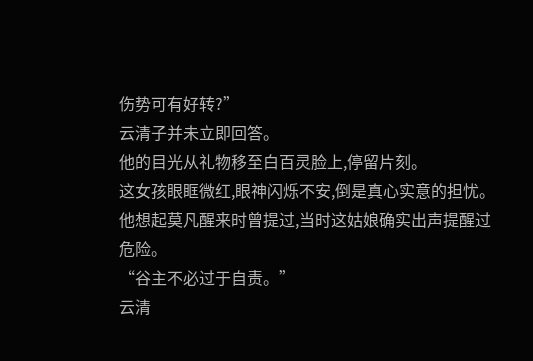伤势可有好转?”
云清子并未立即回答。
他的目光从礼物移至白百灵脸上,停留片刻。
这女孩眼眶微红,眼神闪烁不安,倒是真心实意的担忧。
他想起莫凡醒来时曾提过,当时这姑娘确实出声提醒过危险。
“谷主不必过于自责。”
云清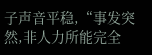子声音平稳,“事发突然,非人力所能完全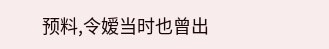预料,令嫒当时也曾出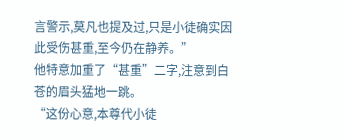言警示,莫凡也提及过,只是小徒确实因此受伤甚重,至今仍在静养。”
他特意加重了“甚重”二字,注意到白苍的眉头猛地一跳。
“这份心意,本尊代小徒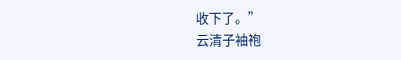收下了。”
云清子袖袍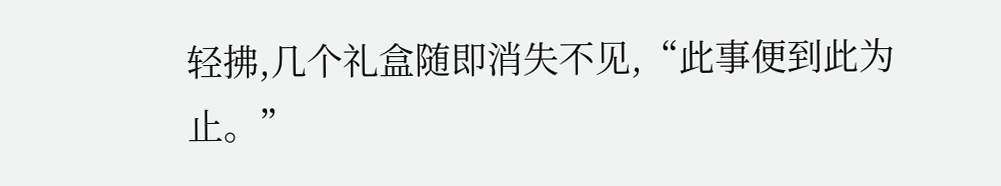轻拂,几个礼盒随即消失不见,“此事便到此为止。”